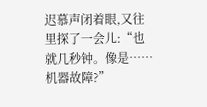迟慕声闭着眼,又往里探了一会儿:“也就几秒钟。像是……机器故障?”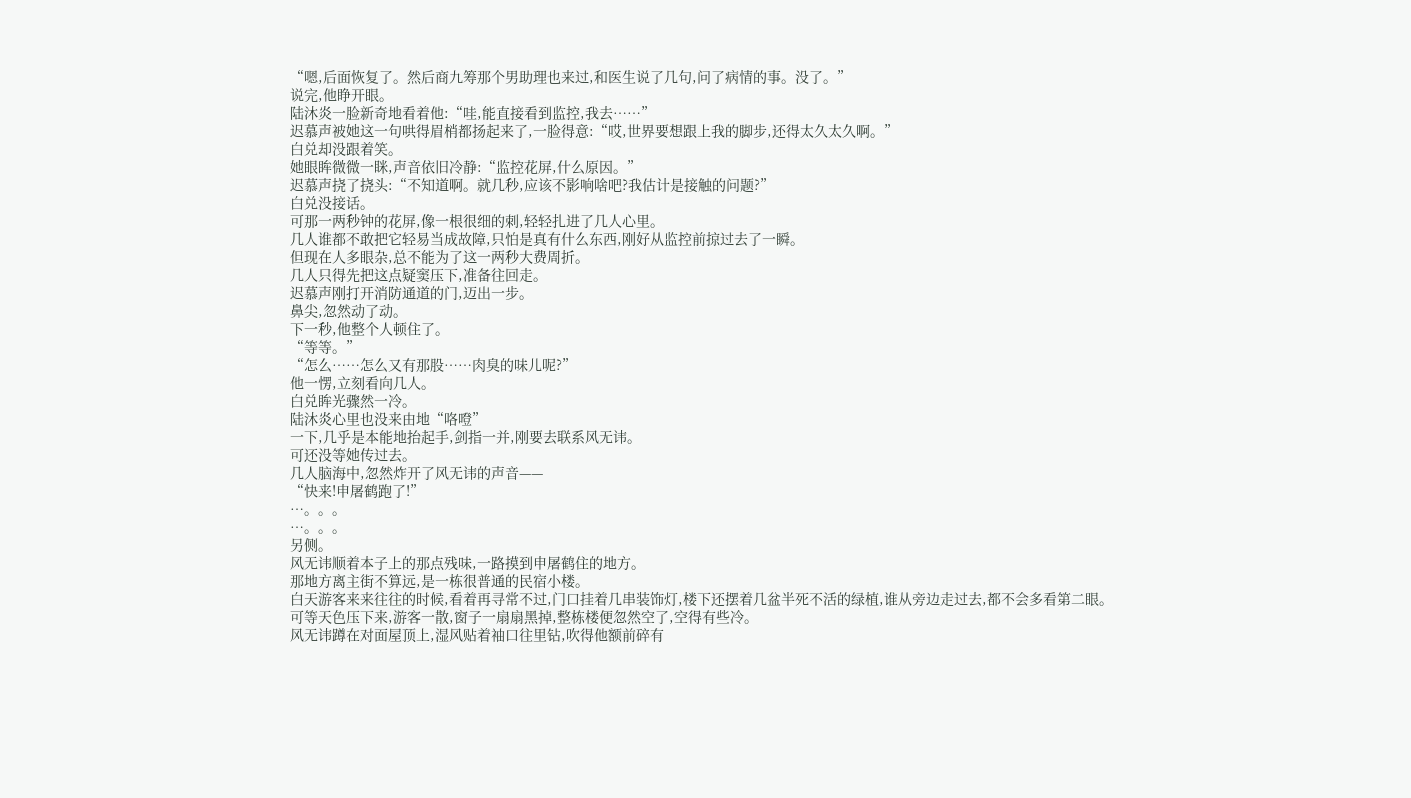“嗯,后面恢复了。然后商九筹那个男助理也来过,和医生说了几句,问了病情的事。没了。”
说完,他睁开眼。
陆沐炎一脸新奇地看着他:“哇,能直接看到监控,我去……”
迟慕声被她这一句哄得眉梢都扬起来了,一脸得意:“哎,世界要想跟上我的脚步,还得太久太久啊。”
白兑却没跟着笑。
她眼眸微微一眯,声音依旧冷静:“监控花屏,什么原因。”
迟慕声挠了挠头:“不知道啊。就几秒,应该不影响啥吧?我估计是接触的问题?”
白兑没接话。
可那一两秒钟的花屏,像一根很细的刺,轻轻扎进了几人心里。
几人谁都不敢把它轻易当成故障,只怕是真有什么东西,刚好从监控前掠过去了一瞬。
但现在人多眼杂,总不能为了这一两秒大费周折。
几人只得先把这点疑窦压下,准备往回走。
迟慕声刚打开消防通道的门,迈出一步。
鼻尖,忽然动了动。
下一秒,他整个人顿住了。
“等等。”
“怎么……怎么又有那股……肉臭的味儿呢?”
他一愣,立刻看向几人。
白兑眸光骤然一冷。
陆沐炎心里也没来由地“咯噔”
一下,几乎是本能地抬起手,剑指一并,刚要去联系风无讳。
可还没等她传过去。
几人脑海中,忽然炸开了风无讳的声音——
“快来!申屠鹤跑了!”
…。。。
…。。。
另侧。
风无讳顺着本子上的那点残味,一路摸到申屠鹤住的地方。
那地方离主街不算远,是一栋很普通的民宿小楼。
白天游客来来往往的时候,看着再寻常不过,门口挂着几串装饰灯,楼下还摆着几盆半死不活的绿植,谁从旁边走过去,都不会多看第二眼。
可等天色压下来,游客一散,窗子一扇扇黑掉,整栋楼便忽然空了,空得有些冷。
风无讳蹲在对面屋顶上,湿风贴着袖口往里钻,吹得他额前碎有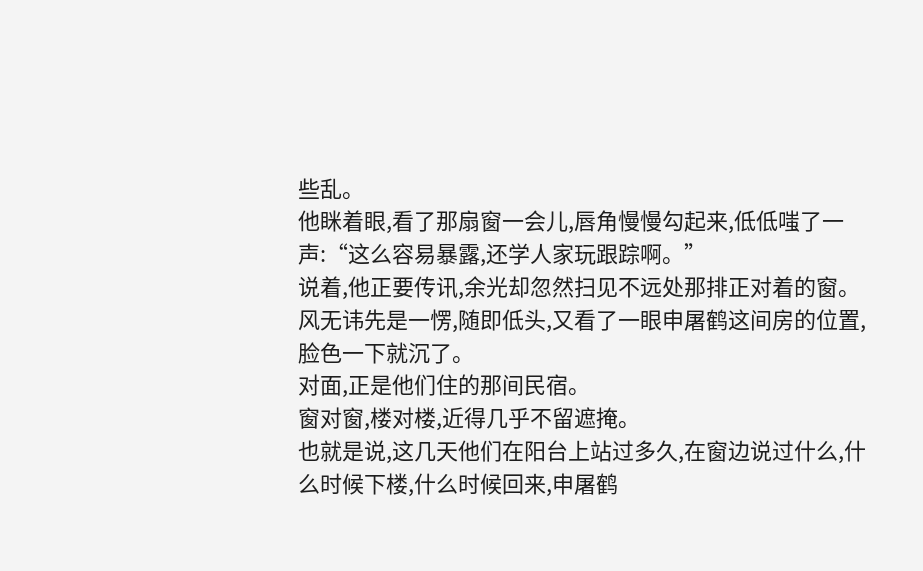些乱。
他眯着眼,看了那扇窗一会儿,唇角慢慢勾起来,低低嗤了一声:“这么容易暴露,还学人家玩跟踪啊。”
说着,他正要传讯,余光却忽然扫见不远处那排正对着的窗。
风无讳先是一愣,随即低头,又看了一眼申屠鹤这间房的位置,脸色一下就沉了。
对面,正是他们住的那间民宿。
窗对窗,楼对楼,近得几乎不留遮掩。
也就是说,这几天他们在阳台上站过多久,在窗边说过什么,什么时候下楼,什么时候回来,申屠鹤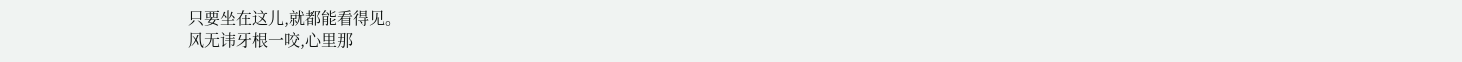只要坐在这儿,就都能看得见。
风无讳牙根一咬,心里那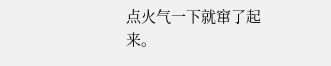点火气一下就窜了起来。